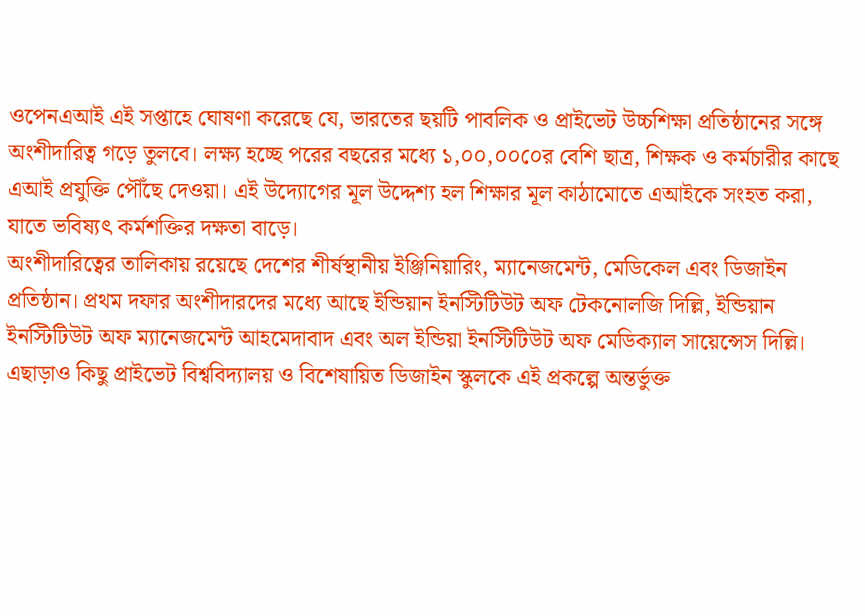ওপেনএআই এই সপ্তাহে ঘোষণা করেছে যে, ভারতের ছয়টি পাবলিক ও প্রাইভেট উচ্চশিক্ষা প্রতিষ্ঠানের সঙ্গে অংশীদারিত্ব গড়ে তুলবে। লক্ষ্য হচ্ছে পরের বছরের মধ্যে ১,০০,০০০ের বেশি ছাত্র, শিক্ষক ও কর্মচারীর কাছে এআই প্রযুক্তি পৌঁছে দেওয়া। এই উদ্যোগের মূল উদ্দেশ্য হল শিক্ষার মূল কাঠামোতে এআইকে সংহত করা, যাতে ভবিষ্যৎ কর্মশক্তির দক্ষতা বাড়ে।
অংশীদারিত্বের তালিকায় রয়েছে দেশের শীর্ষস্থানীয় ইঞ্জিনিয়ারিং, ম্যানেজমেন্ট, মেডিকেল এবং ডিজাইন প্রতিষ্ঠান। প্রথম দফার অংশীদারদের মধ্যে আছে ইন্ডিয়ান ইনস্টিটিউট অফ টেকনোলজি দিল্লি, ইন্ডিয়ান ইনস্টিটিউট অফ ম্যানেজমেন্ট আহমেদাবাদ এবং অল ইন্ডিয়া ইনস্টিটিউট অফ মেডিক্যাল সায়েন্সেস দিল্লি। এছাড়াও কিছু প্রাইভেট বিশ্ববিদ্যালয় ও বিশেষায়িত ডিজাইন স্কুলকে এই প্রকল্পে অন্তর্ভুক্ত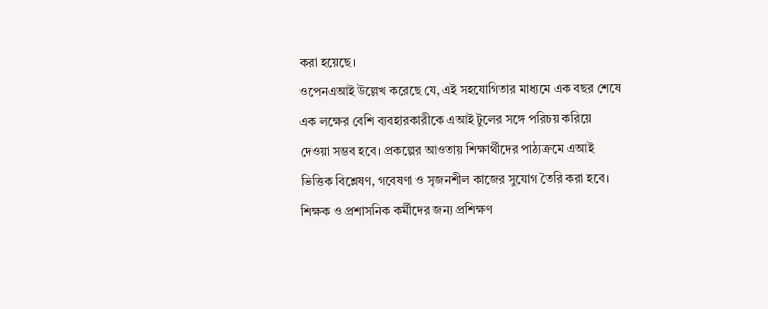করা হয়েছে।
ওপেনএআই উল্লেখ করেছে যে, এই সহযোগিতার মাধ্যমে এক বছর শেষে এক লক্ষের বেশি ব্যবহারকারীকে এআই টুলের সঙ্গে পরিচয় করিয়ে দেওয়া সম্ভব হবে। প্রকল্পের আওতায় শিক্ষার্থীদের পাঠ্যক্রমে এআই ভিত্তিক বিশ্লেষণ, গবেষণা ও সৃজনশীল কাজের সুযোগ তৈরি করা হবে। শিক্ষক ও প্রশাসনিক কর্মীদের জন্য প্রশিক্ষণ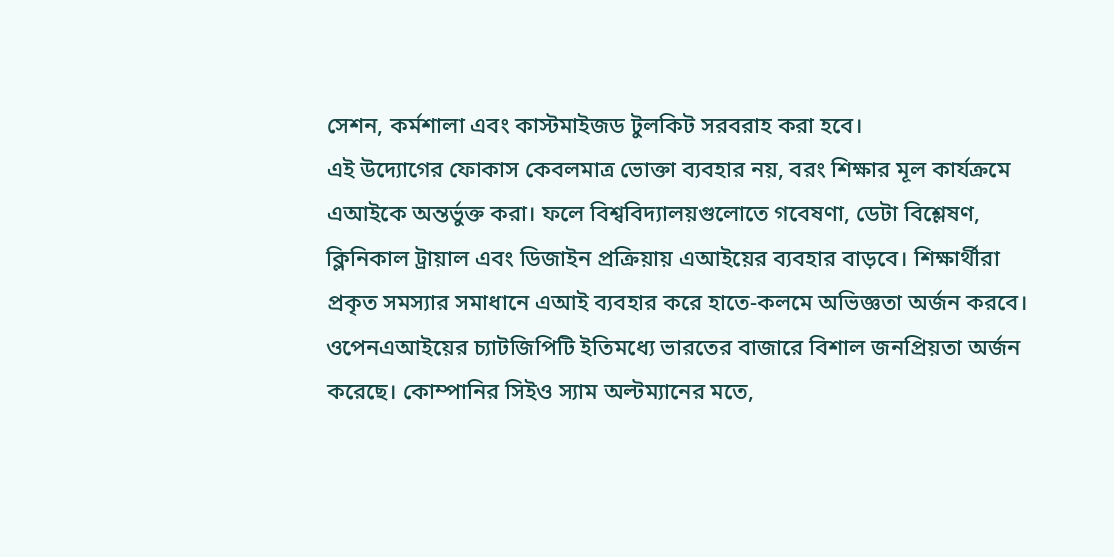সেশন, কর্মশালা এবং কাস্টমাইজড টুলকিট সরবরাহ করা হবে।
এই উদ্যোগের ফোকাস কেবলমাত্র ভোক্তা ব্যবহার নয়, বরং শিক্ষার মূল কার্যক্রমে এআইকে অন্তর্ভুক্ত করা। ফলে বিশ্ববিদ্যালয়গুলোতে গবেষণা, ডেটা বিশ্লেষণ, ক্লিনিকাল ট্রায়াল এবং ডিজাইন প্রক্রিয়ায় এআইয়ের ব্যবহার বাড়বে। শিক্ষার্থীরা প্রকৃত সমস্যার সমাধানে এআই ব্যবহার করে হাতে-কলমে অভিজ্ঞতা অর্জন করবে।
ওপেনএআইয়ের চ্যাটজিপিটি ইতিমধ্যে ভারতের বাজারে বিশাল জনপ্রিয়তা অর্জন করেছে। কোম্পানির সিইও স্যাম অল্টম্যানের মতে,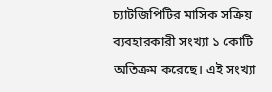চ্যাটজিপিটির মাসিক সক্রিয় ব্যবহারকারী সংখ্যা ১ কোটি অতিক্রম করেছে। এই সংখ্যা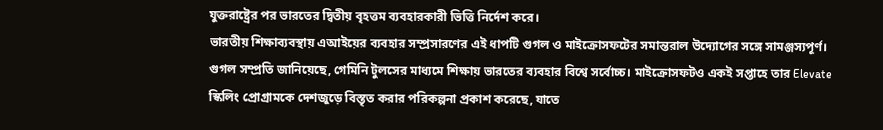যুক্তরাষ্ট্রের পর ভারতের দ্বিতীয় বৃহত্তম ব্যবহারকারী ভিত্তি নির্দেশ করে।
ভারতীয় শিক্ষাব্যবস্থায় এআইয়ের ব্যবহার সম্প্রসারণের এই ধাপটি গুগল ও মাইক্রোসফটের সমান্তরাল উদ্যোগের সঙ্গে সামঞ্জস্যপূর্ণ। গুগল সম্প্রতি জানিয়েছে, গেমিনি টুলসের মাধ্যমে শিক্ষায় ভারতের ব্যবহার বিশ্বে সর্বোচ্চ। মাইক্রোসফটও একই সপ্তাহে তার Elevate স্কিলিং প্রোগ্রামকে দেশজুড়ে বিস্তৃত করার পরিকল্পনা প্রকাশ করেছে, যাতে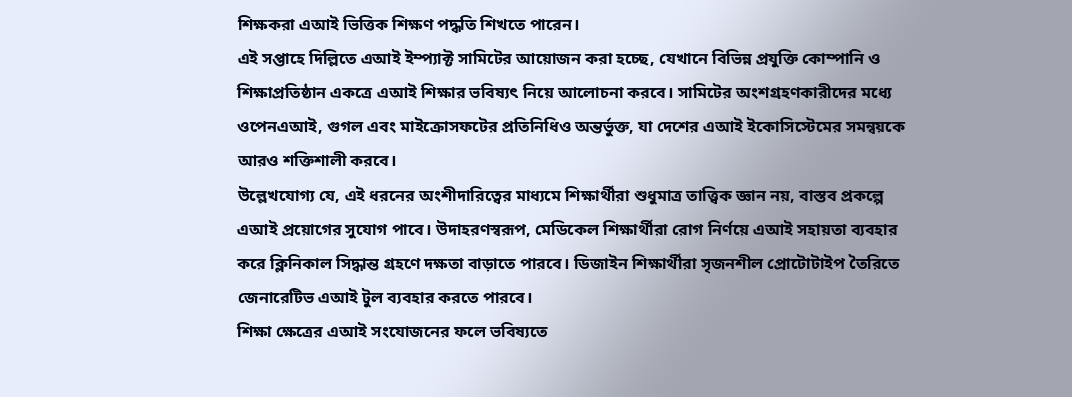শিক্ষকরা এআই ভিত্তিক শিক্ষণ পদ্ধতি শিখতে পারেন।
এই সপ্তাহে দিল্লিতে এআই ইম্প্যাক্ট সামিটের আয়োজন করা হচ্ছে, যেখানে বিভিন্ন প্রযুক্তি কোম্পানি ও শিক্ষাপ্রতিষ্ঠান একত্রে এআই শিক্ষার ভবিষ্যৎ নিয়ে আলোচনা করবে। সামিটের অংশগ্রহণকারীদের মধ্যে ওপেনএআই, গুগল এবং মাইক্রোসফটের প্রতিনিধিও অন্তর্ভুক্ত, যা দেশের এআই ইকোসিস্টেমের সমন্বয়কে আরও শক্তিশালী করবে।
উল্লেখযোগ্য যে, এই ধরনের অংশীদারিত্বের মাধ্যমে শিক্ষার্থীরা শুধুমাত্র তাত্ত্বিক জ্ঞান নয়, বাস্তব প্রকল্পে এআই প্রয়োগের সুযোগ পাবে। উদাহরণস্বরূপ, মেডিকেল শিক্ষার্থীরা রোগ নির্ণয়ে এআই সহায়তা ব্যবহার করে ক্লিনিকাল সিদ্ধান্ত গ্রহণে দক্ষতা বাড়াতে পারবে। ডিজাইন শিক্ষার্থীরা সৃজনশীল প্রোটোটাইপ তৈরিতে জেনারেটিভ এআই টুল ব্যবহার করতে পারবে।
শিক্ষা ক্ষেত্রের এআই সংযোজনের ফলে ভবিষ্যতে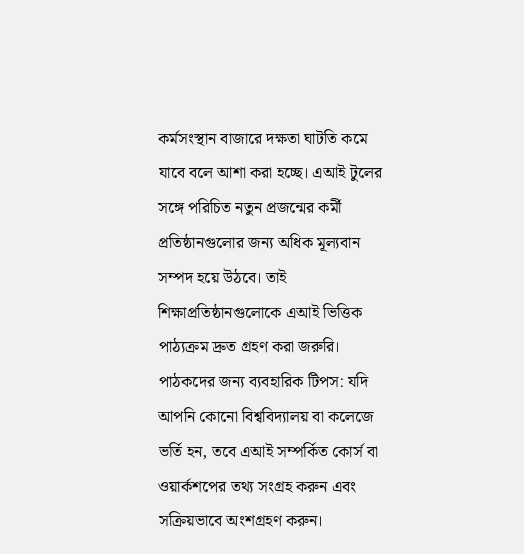কর্মসংস্থান বাজারে দক্ষতা ঘাটতি কমে যাবে বলে আশা করা হচ্ছে। এআই টুলের সঙ্গে পরিচিত নতুন প্রজন্মের কর্মী প্রতিষ্ঠানগুলোর জন্য অধিক মূল্যবান সম্পদ হয়ে উঠবে। তাই শিক্ষাপ্রতিষ্ঠানগুলোকে এআই ভিত্তিক পাঠ্যক্রম দ্রুত গ্রহণ করা জরুরি।
পাঠকদের জন্য ব্যবহারিক টিপস: যদি আপনি কোনো বিশ্ববিদ্যালয় বা কলেজে ভর্তি হন, তবে এআই সম্পর্কিত কোর্স বা ওয়ার্কশপের তথ্য সংগ্রহ করুন এবং সক্রিয়ভাবে অংশগ্রহণ করুন।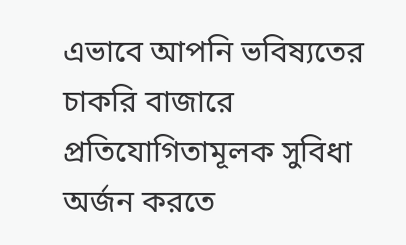এভাবে আপনি ভবিষ্যতের চাকরি বাজারে প্রতিযোগিতামূলক সুবিধা অর্জন করতে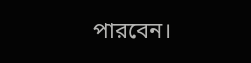পারবেন।